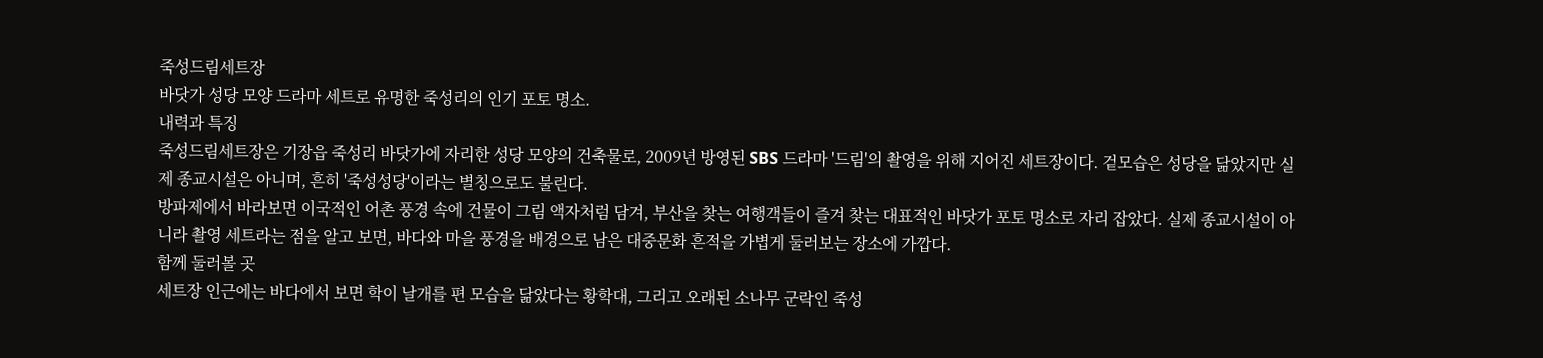죽성드림세트장
바닷가 성당 모양 드라마 세트로 유명한 죽성리의 인기 포토 명소.
내력과 특징
죽성드림세트장은 기장읍 죽성리 바닷가에 자리한 성당 모양의 건축물로, 2009년 방영된 SBS 드라마 '드림'의 촬영을 위해 지어진 세트장이다. 겉모습은 성당을 닮았지만 실제 종교시설은 아니며, 흔히 '죽성성당'이라는 별칭으로도 불린다.
방파제에서 바라보면 이국적인 어촌 풍경 속에 건물이 그림 액자처럼 담겨, 부산을 찾는 여행객들이 즐겨 찾는 대표적인 바닷가 포토 명소로 자리 잡았다. 실제 종교시설이 아니라 촬영 세트라는 점을 알고 보면, 바다와 마을 풍경을 배경으로 남은 대중문화 흔적을 가볍게 둘러보는 장소에 가깝다.
함께 둘러볼 곳
세트장 인근에는 바다에서 보면 학이 날개를 편 모습을 닮았다는 황학대, 그리고 오래된 소나무 군락인 죽성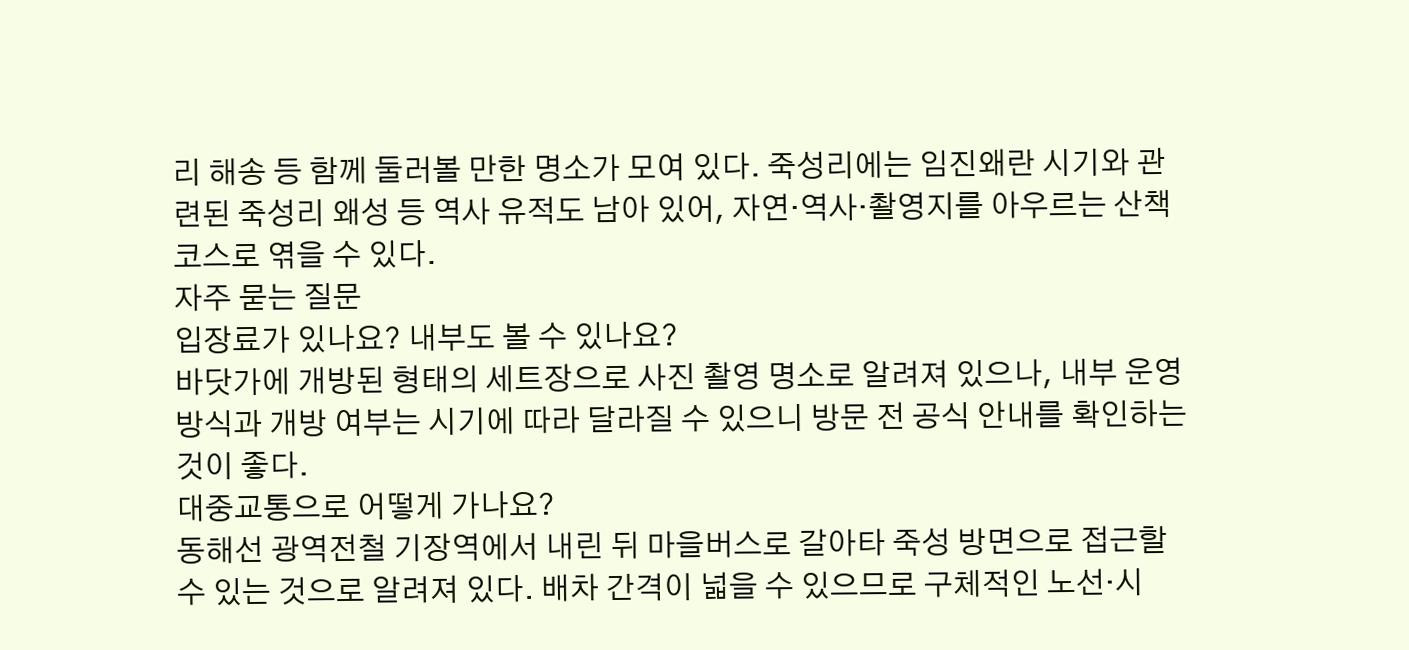리 해송 등 함께 둘러볼 만한 명소가 모여 있다. 죽성리에는 임진왜란 시기와 관련된 죽성리 왜성 등 역사 유적도 남아 있어, 자연·역사·촬영지를 아우르는 산책 코스로 엮을 수 있다.
자주 묻는 질문
입장료가 있나요? 내부도 볼 수 있나요?
바닷가에 개방된 형태의 세트장으로 사진 촬영 명소로 알려져 있으나, 내부 운영 방식과 개방 여부는 시기에 따라 달라질 수 있으니 방문 전 공식 안내를 확인하는 것이 좋다.
대중교통으로 어떻게 가나요?
동해선 광역전철 기장역에서 내린 뒤 마을버스로 갈아타 죽성 방면으로 접근할 수 있는 것으로 알려져 있다. 배차 간격이 넓을 수 있으므로 구체적인 노선·시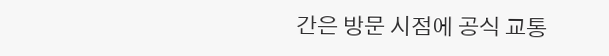간은 방문 시점에 공식 교통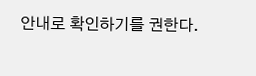안내로 확인하기를 권한다.